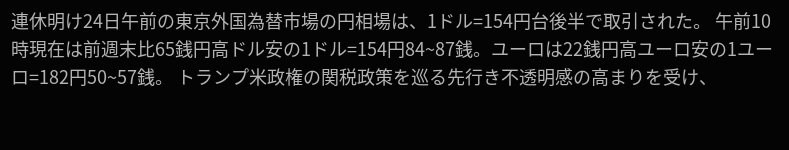連休明け24日午前の東京外国為替市場の円相場は、1ドル=154円台後半で取引された。 午前10時現在は前週末比65銭円高ドル安の1ドル=154円84~87銭。ユーロは22銭円高ユーロ安の1ユーロ=182円50~57銭。 トランプ米政権の関税政策を巡る先行き不透明感の高まりを受け、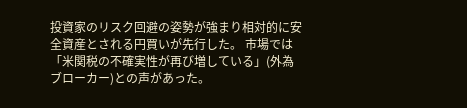投資家のリスク回避の姿勢が強まり相対的に安全資産とされる円買いが先行した。 市場では「米関税の不確実性が再び増している」(外為ブローカー)との声があった。